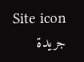Site icon جريدة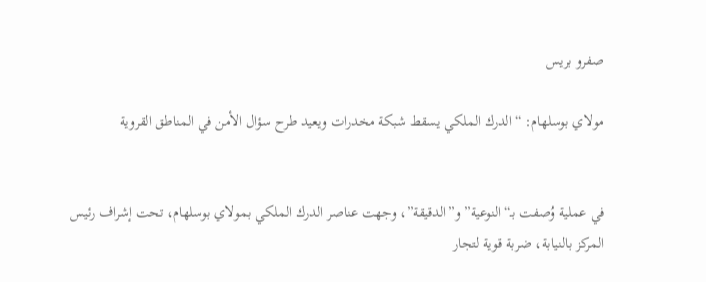صفرو بريس

مولاي بوسلهام: “الدرك الملكي يسقط شبكة مخدرات ويعيد طرح سؤال الأمن في المناطق القروية


في عملية وُصفت بـ“النوعية” و”الدقيقة”، وجهت عناصر الدرك الملكي بمولاي بوسلهام، تحت إشراف رئيس المركز بالنيابة، ضربة قوية لتجار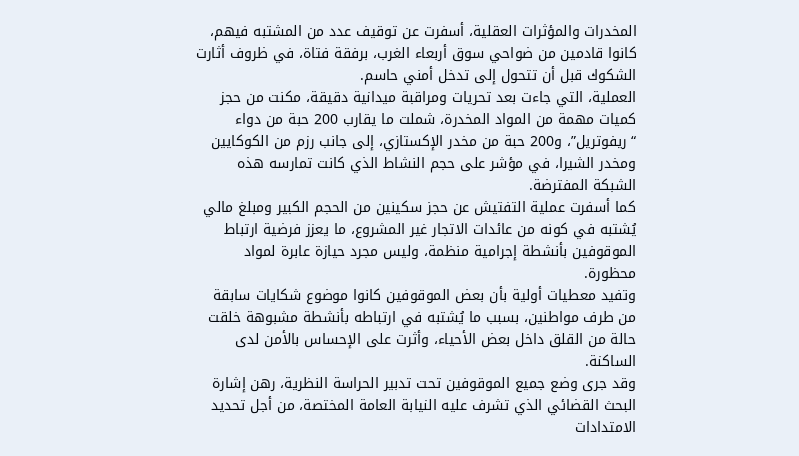المخدرات والمؤثرات العقلية، أسفرت عن توقيف عدد من المشتبه فيهم، كانوا قادمين من ضواحي سوق أربعاء الغرب، برفقة فتاة، في ظروف أثارت الشكوك قبل أن تتحول إلى تدخل أمني حاسم.
العملية، التي جاءت بعد تحريات ومراقبة ميدانية دقيقة، مكنت من حجز كميات مهمة من المواد المخدرة، شملت ما يقارب 200 حبة من دواء “ريفوتريل”، و200 حبة من مخدر الإكستازي، إلى جانب رزم من الكوكايين ومخدر الشيرا، في مؤشر على حجم النشاط الذي كانت تمارسه هذه الشبكة المفترضة.
كما أسفرت عملية التفتيش عن حجز سكينين من الحجم الكبير ومبلغ مالي يُشتبه في كونه من عائدات الاتجار غير المشروع، ما يعزز فرضية ارتباط الموقوفين بأنشطة إجرامية منظمة، وليس مجرد حيازة عابرة لمواد محظورة.
وتفيد معطيات أولية بأن بعض الموقوفين كانوا موضوع شكايات سابقة من طرف مواطنين، بسبب ما يُشتبه في ارتباطه بأنشطة مشبوهة خلقت حالة من القلق داخل بعض الأحياء، وأثرت على الإحساس بالأمن لدى الساكنة.
وقد جرى وضع جميع الموقوفين تحت تدبير الحراسة النظرية، رهن إشارة البحث القضائي الذي تشرف عليه النيابة العامة المختصة، من أجل تحديد الامتدادات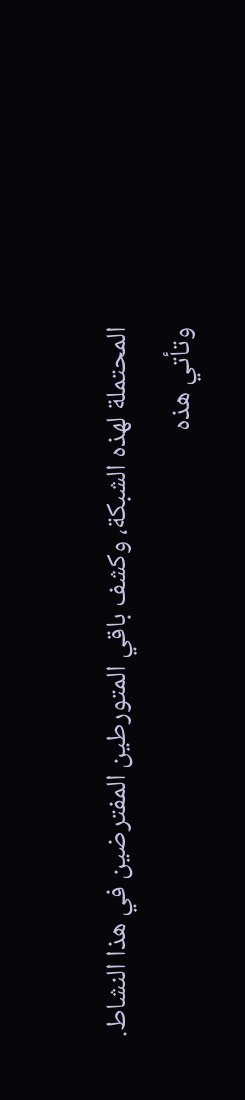المحتملة لهذه الشبكة، وكشف باقي المتورطين المفترضين في هذا النشاط.
وتأتي هذه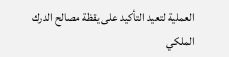العملية لتعيد التأكيد على يقظة مصالح الدرك الملكي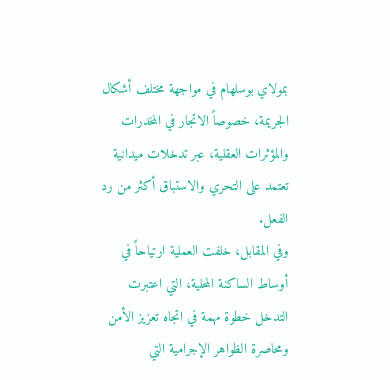بمولاي بوسلهام في مواجهة مختلف أشكال الجريمة، خصوصاً الاتجار في المخدرات والمؤثرات العقلية، عبر تدخلات ميدانية تعتمد على التحري والاستباق أكثر من رد الفعل.
وفي المقابل، خلفت العملية ارتياحاً في أوساط الساكنة المحلية، التي اعتبرت التدخل خطوة مهمة في اتجاه تعزيز الأمن ومحاصرة الظواهر الإجرامية التي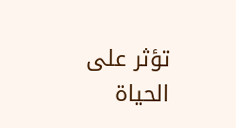تؤثر على الحياة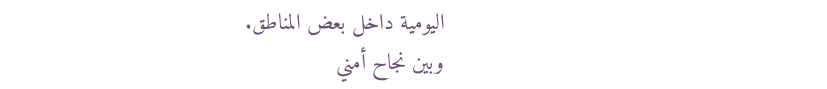اليومية داخل بعض المناطق.
وبين نجاح أمني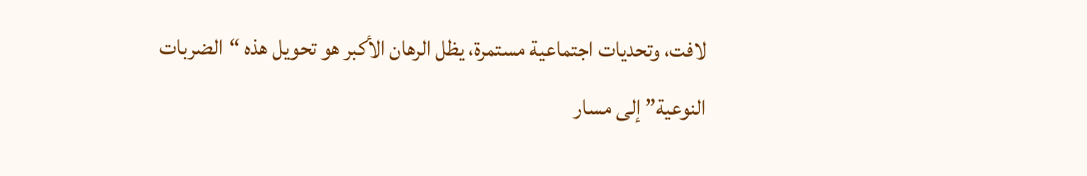لافت، وتحديات اجتماعية مستمرة، يظل الرهان الأكبر هو تحويل هذه “الضربات النوعية” إلى مسار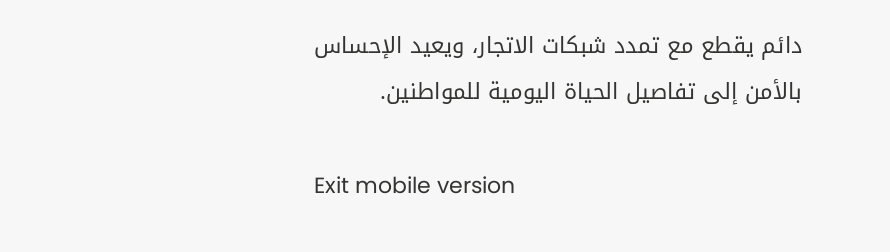دائم يقطع مع تمدد شبكات الاتجار، ويعيد الإحساس بالأمن إلى تفاصيل الحياة اليومية للمواطنين.

Exit mobile version